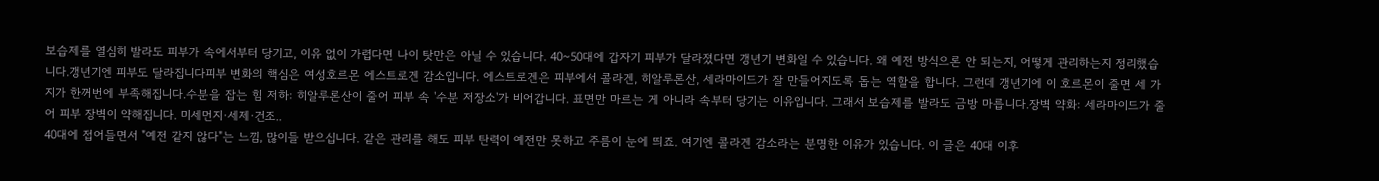보습제를 열심히 발라도 피부가 속에서부터 당기고, 이유 없이 가렵다면 나이 탓만은 아닐 수 있습니다. 40~50대에 갑자기 피부가 달라졌다면 갱년기 변화일 수 있습니다. 왜 예전 방식으론 안 되는지, 어떻게 관리하는지 정리했습니다.갱년기엔 피부도 달라집니다피부 변화의 핵심은 여성호르몬 에스트로겐 감소입니다. 에스트로겐은 피부에서 콜라겐, 히알루론산, 세라마이드가 잘 만들어지도록 돕는 역할을 합니다. 그런데 갱년기에 이 호르몬이 줄면 세 가지가 한꺼번에 부족해집니다.수분을 잡는 힘 저하: 히알루론산이 줄어 피부 속 '수분 저장소'가 비어갑니다. 표면만 마르는 게 아니라 속부터 당기는 이유입니다. 그래서 보습제를 발라도 금방 마릅니다.장벽 약화: 세라마이드가 줄어 피부 장벽이 약해집니다. 미세먼지·세제·건조..
40대에 접어들면서 "예전 같지 않다"는 느낌, 많이들 받으십니다. 같은 관리를 해도 피부 탄력이 예전만 못하고 주름이 눈에 띄죠. 여기엔 콜라겐 감소라는 분명한 이유가 있습니다. 이 글은 40대 이후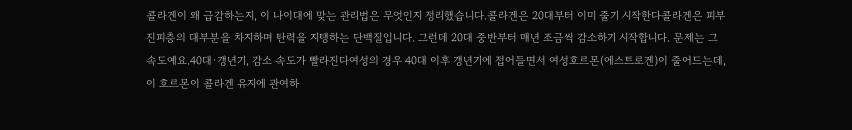콜라겐이 왜 급감하는지, 이 나이대에 맞는 관리법은 무엇인지 정리했습니다.콜라겐은 20대부터 이미 줄기 시작한다콜라겐은 피부 진피층의 대부분을 차지하며 탄력을 지탱하는 단백질입니다. 그런데 20대 중반부터 매년 조금씩 감소하기 시작합니다. 문제는 그 속도예요.40대·갱년기, 감소 속도가 빨라진다여성의 경우 40대 이후 갱년기에 접어들면서 여성호르몬(에스트로겐)이 줄어드는데, 이 호르몬이 콜라겐 유지에 관여하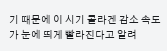기 때문에 이 시기 콜라겐 감소 속도가 눈에 띄게 빨라진다고 알려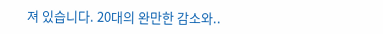져 있습니다. 20대의 완만한 감소와..